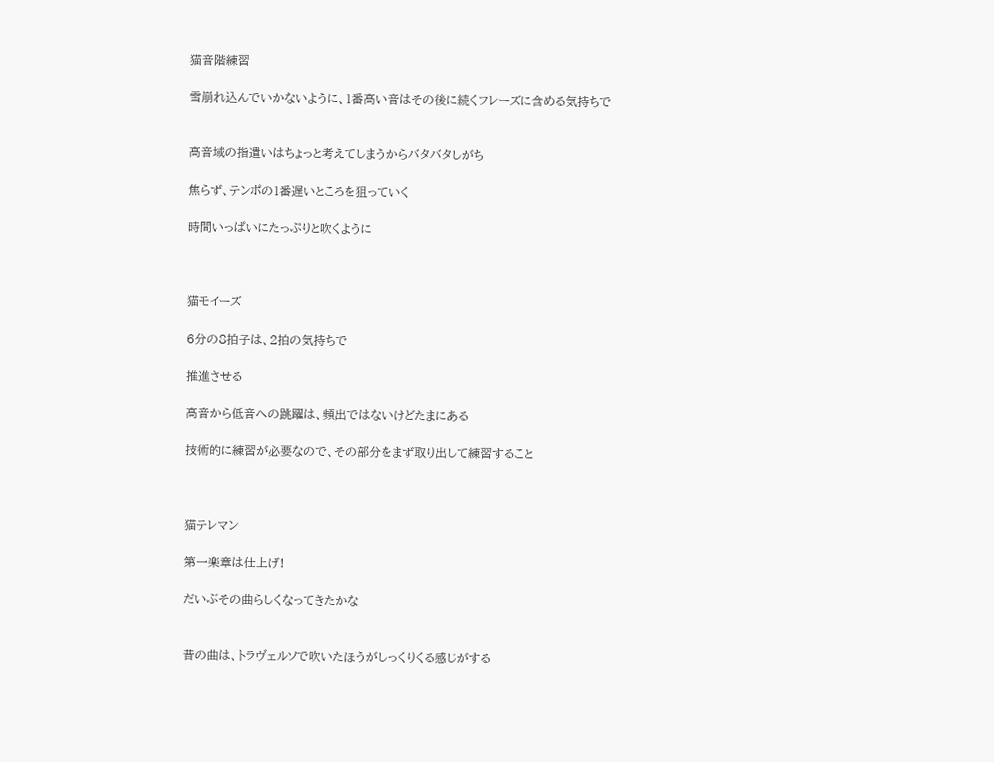猫音階練習

雪崩れ込んでいかないように、1番高い音はその後に続くフレーズに含める気持ちで


高音域の指遣いはちょっと考えてしまうからバタバタしがち

焦らず、テンポの1番遅いところを狙っていく

時間いっぱいにたっぷりと吹くように



猫モイーズ

6分の8拍子は、2拍の気持ちで

推進させる

高音から低音への跳躍は、頻出ではないけどたまにある

技術的に練習が必要なので、その部分をまず取り出して練習すること



猫テレマン

第一楽章は仕上げ!

だいぶその曲らしくなってきたかな


昔の曲は、トラヴェルソで吹いたほうがしっくりくる感じがする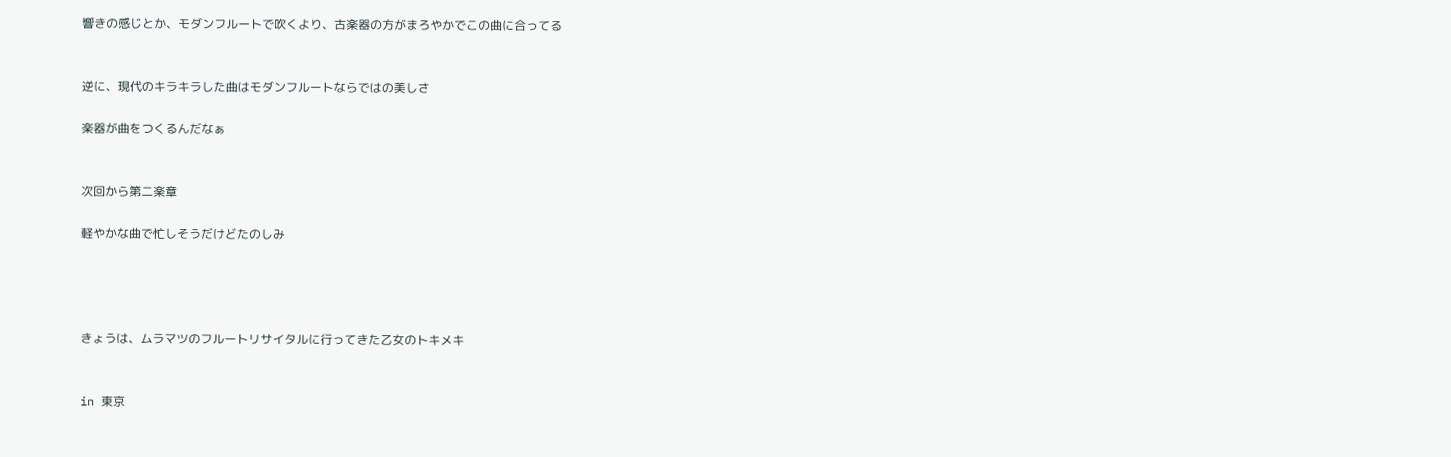響きの感じとか、モダンフルートで吹くより、古楽器の方がまろやかでこの曲に合ってる


逆に、現代のキラキラした曲はモダンフルートならではの美しさ

楽器が曲をつくるんだなぁ


次回から第二楽章

軽やかな曲で忙しそうだけどたのしみ




きょうは、ムラマツのフルートリサイタルに行ってきた乙女のトキメキ


in 東京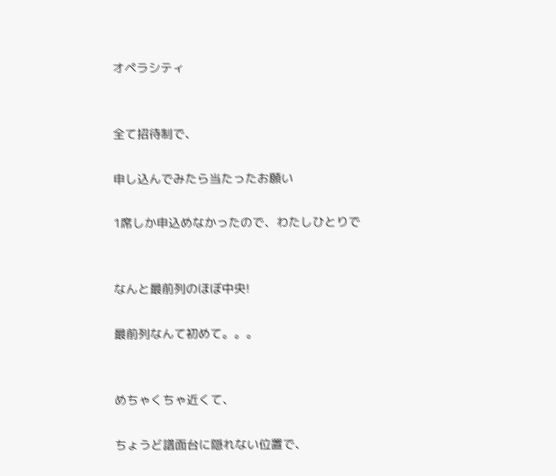オペラシティ


全て招待制で、

申し込んでみたら当たったお願い

1席しか申込めなかったので、わたしひとりで


なんと最前列のほぼ中央!

最前列なんて初めて。。。


めちゃくちゃ近くて、

ちょうど譜面台に隠れない位置で、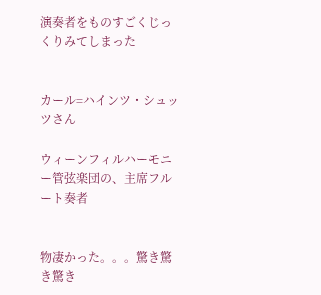演奏者をものすごくじっくりみてしまった


カール=ハインツ・シュッツさん

ウィーンフィルハーモニー管弦楽団の、主席フルート奏者


物凄かった。。。驚き驚き驚き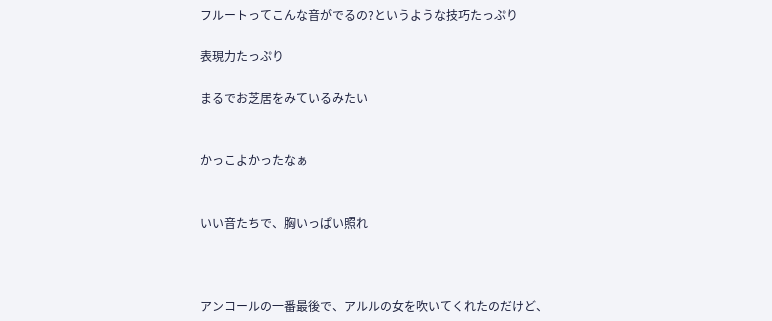フルートってこんな音がでるの?というような技巧たっぷり

表現力たっぷり

まるでお芝居をみているみたい


かっこよかったなぁ


いい音たちで、胸いっぱい照れ



アンコールの一番最後で、アルルの女を吹いてくれたのだけど、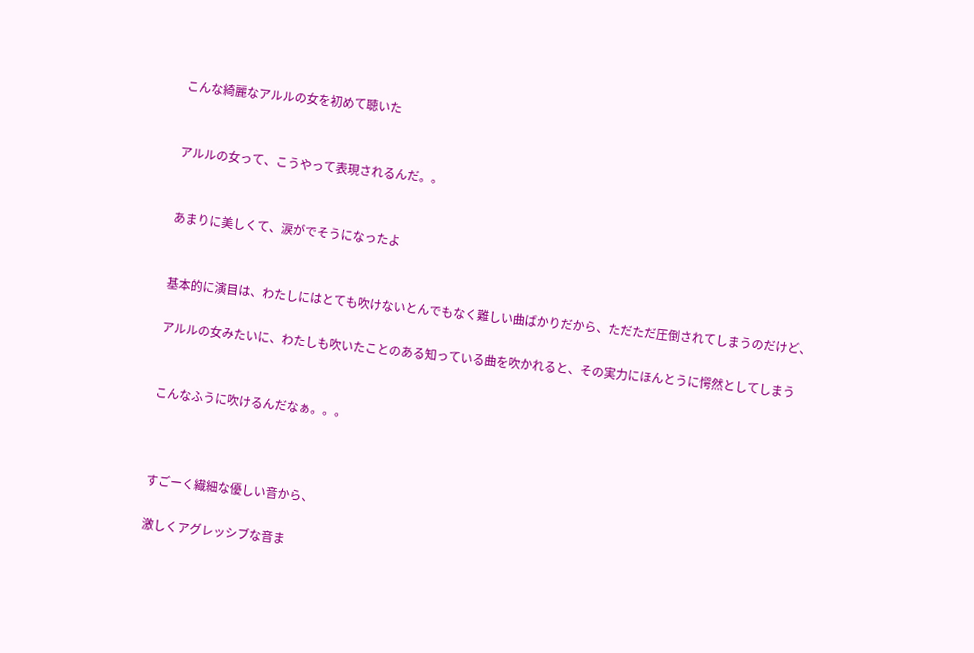こんな綺麗なアルルの女を初めて聴いた


アルルの女って、こうやって表現されるんだ。。


あまりに美しくて、涙がでそうになったよ


基本的に演目は、わたしにはとても吹けないとんでもなく難しい曲ばかりだから、ただただ圧倒されてしまうのだけど、

アルルの女みたいに、わたしも吹いたことのある知っている曲を吹かれると、その実力にほんとうに愕然としてしまう


こんなふうに吹けるんだなぁ。。。



すごーく繊細な優しい音から、

激しくアグレッシブな音ま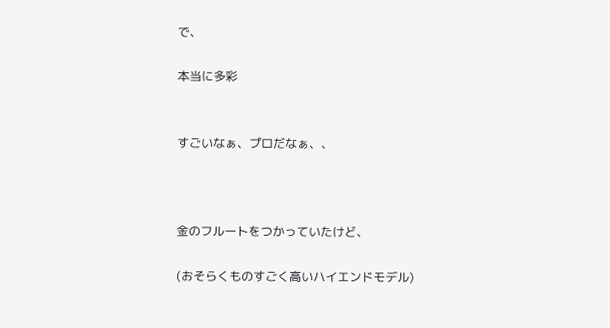で、

本当に多彩


すごいなぁ、プロだなぁ、、



金のフルートをつかっていたけど、

(おそらくものすごく高いハイエンドモデル)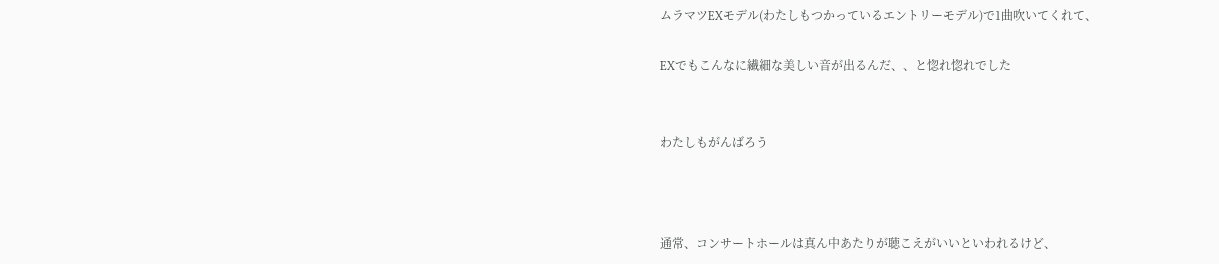ムラマツEXモデル(わたしもつかっているエントリーモデル)で1曲吹いてくれて、

EXでもこんなに繊細な美しい音が出るんだ、、と惚れ惚れでした


わたしもがんばろう



通常、コンサートホールは真ん中あたりが聴こえがいいといわれるけど、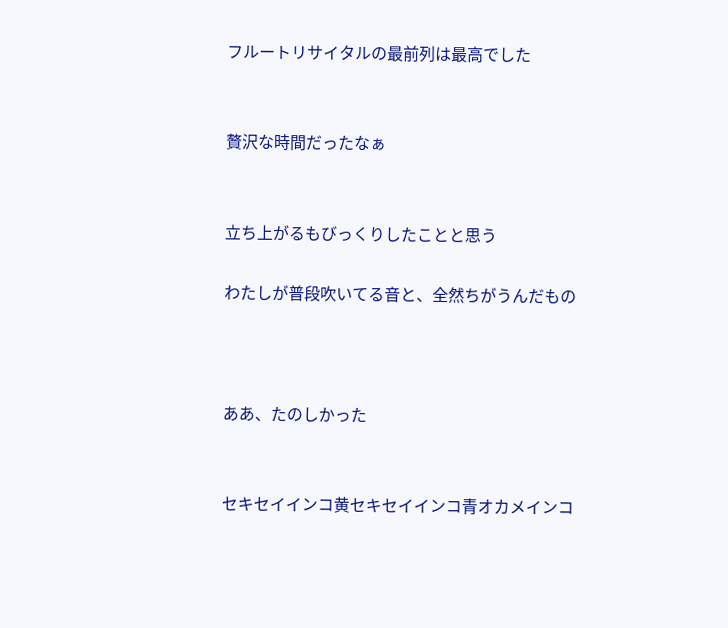フルートリサイタルの最前列は最高でした


贅沢な時間だったなぁ


立ち上がるもびっくりしたことと思う

わたしが普段吹いてる音と、全然ちがうんだもの



ああ、たのしかった


セキセイインコ黄セキセイインコ青オカメインコ